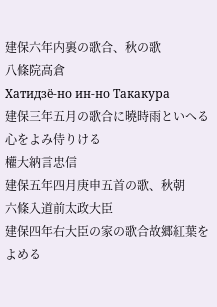建保六年内裏の歌合、秋の歌
八條院高倉
Хатидзё-но ин-но Такакура
建保三年五月の歌合に曉時雨といへる心をよみ侍りける
權大納言忠信
建保五年四月庚申五首の歌、秋朝
六條入道前太政大臣
建保四年右大臣の家の歌合故郷紅葉をよめる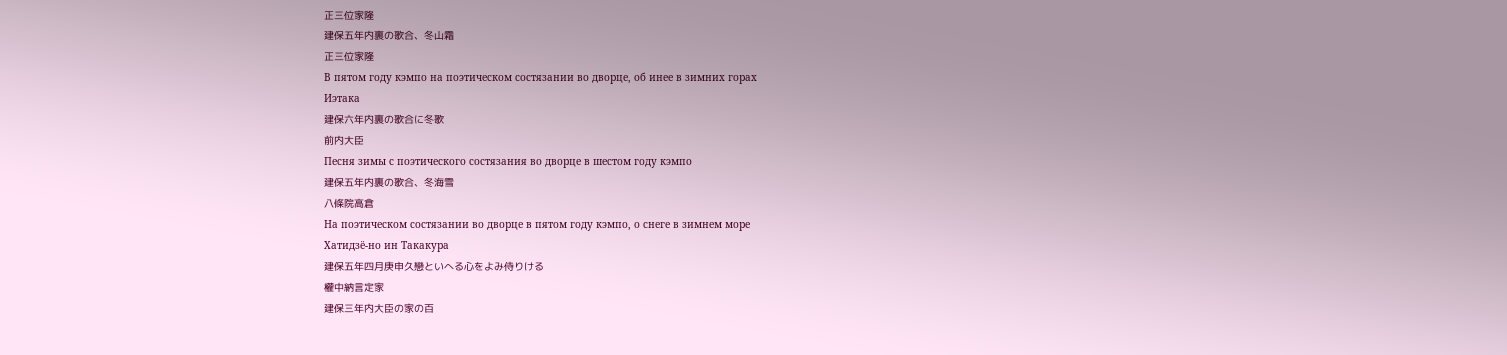正三位家隆
建保五年内裏の歌合、冬山霜
正三位家隆
В пятом году кэмпо на поэтическом состязании во дворце, об инее в зимних горах
Иэтака
建保六年内裏の歌合に冬歌
前内大臣
Песня зимы с поэтического состязания во дворце в шестом году кэмпо
建保五年内裏の歌合、冬海雪
八條院高倉
На поэтическом состязании во дворце в пятом году кэмпо, о снеге в зимнем море
Хатидзё-но ин Такакура
建保五年四月庚申久戀といへる心をよみ侍りける
權中納言定家
建保三年内大臣の家の百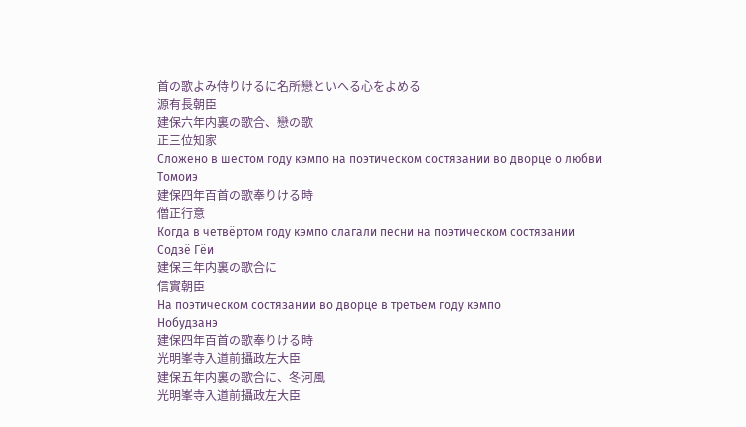首の歌よみ侍りけるに名所戀といへる心をよめる
源有長朝臣
建保六年内裏の歌合、戀の歌
正三位知家
Сложено в шестом году кэмпо на поэтическом состязании во дворце о любви
Томоиэ
建保四年百首の歌奉りける時
僧正行意
Когда в четвёртом году кэмпо слагали песни на поэтическом состязании
Содзё Гёи
建保三年内裏の歌合に
信實朝臣
На поэтическом состязании во дворце в третьем году кэмпо
Нобудзанэ
建保四年百首の歌奉りける時
光明峯寺入道前攝政左大臣
建保五年内裏の歌合に、冬河風
光明峯寺入道前攝政左大臣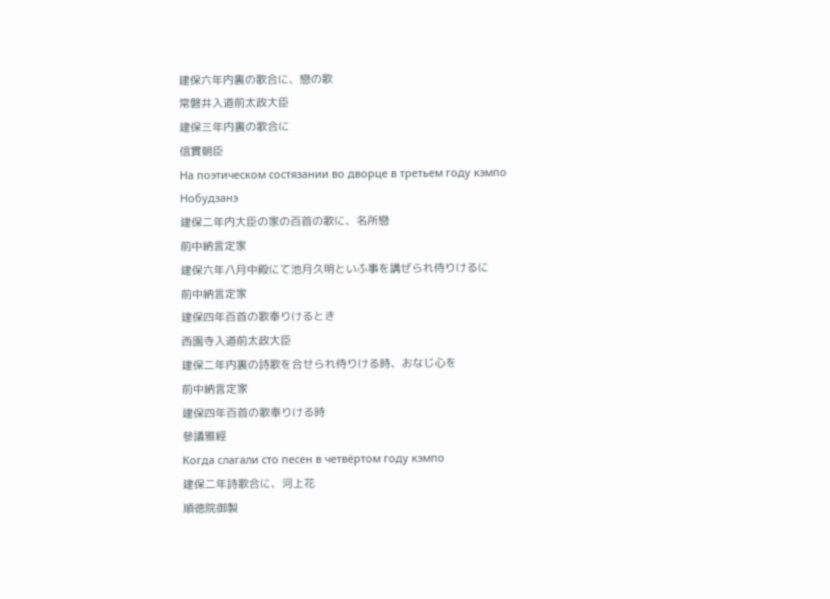建保六年内裏の歌合に、戀の歌
常磐井入道前太政大臣
建保三年内裏の歌合に
信實朝臣
На поэтическом состязании во дворце в третьем году кэмпо
Нобудзанэ
建保二年内大臣の家の百首の歌に、名所戀
前中納言定家
建保六年八月中殿にて池月久明といふ事を講ぜられ侍りけるに
前中納言定家
建保四年百首の歌奉りけるとき
西園寺入道前太政大臣
建保二年内裏の詩歌を合せられ侍りける時、おなじ心を
前中納言定家
建保四年百首の歌奉りける時
參議雅經
Когда слагали сто песен в четвёртом году кэмпо
建保二年詩歌合に、河上花
順徳院御製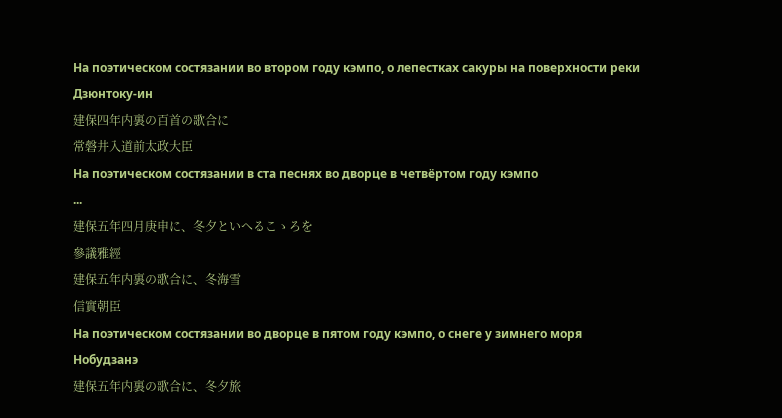На поэтическом состязании во втором году кэмпо, о лепестках сакуры на поверхности реки
Дзюнтоку-ин
建保四年内裏の百首の歌合に
常磐井入道前太政大臣
На поэтическом состязании в ста песнях во дворце в четвёртом году кэмпо
...
建保五年四月庚申に、冬夕といへるこゝろを
參議雅經
建保五年内裏の歌合に、冬海雪
信實朝臣
На поэтическом состязании во дворце в пятом году кэмпо, о снеге у зимнего моря
Нобудзанэ
建保五年内裏の歌合に、冬夕旅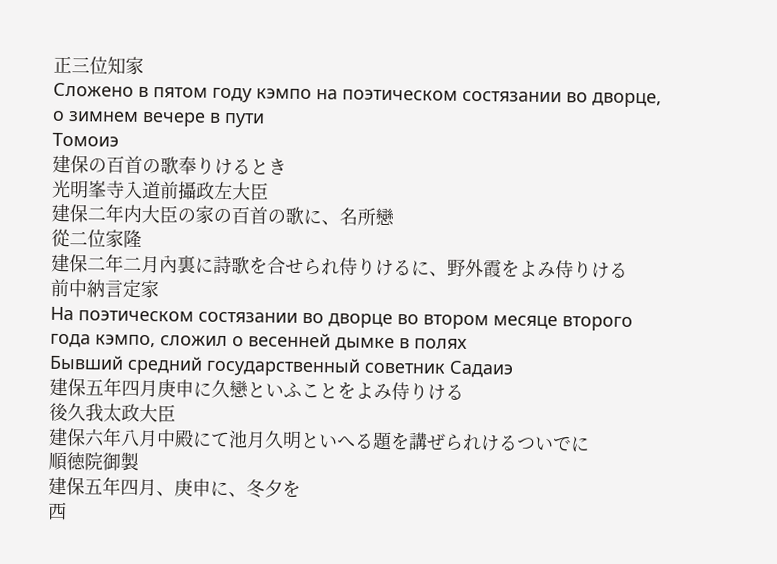正三位知家
Сложено в пятом году кэмпо на поэтическом состязании во дворце, о зимнем вечере в пути
Томоиэ
建保の百首の歌奉りけるとき
光明峯寺入道前攝政左大臣
建保二年内大臣の家の百首の歌に、名所戀
從二位家隆
建保二年二月內裏に詩歌を合せられ侍りけるに、野外霞をよみ侍りける
前中納言定家
На поэтическом состязании во дворце во втором месяце второго года кэмпо, сложил о весенней дымке в полях
Бывший средний государственный советник Садаиэ
建保五年四月庚申に久戀といふことをよみ侍りける
後久我太政大臣
建保六年八月中殿にて池月久明といへる題を講ぜられけるついでに
順徳院御製
建保五年四月、庚申に、冬夕を
西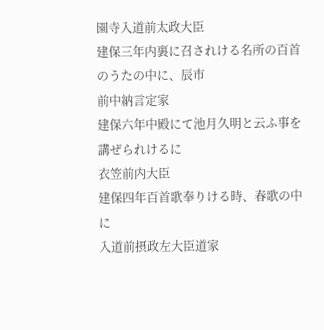園寺入道前太政大臣
建保三年内裏に召されける名所の百首のうたの中に、辰市
前中納言定家
建保六年中殿にて池月久明と云ふ事を講ぜられけるに
衣笠前内大臣
建保四年百首歌奉りける時、春歌の中に
入道前摂政左大臣道家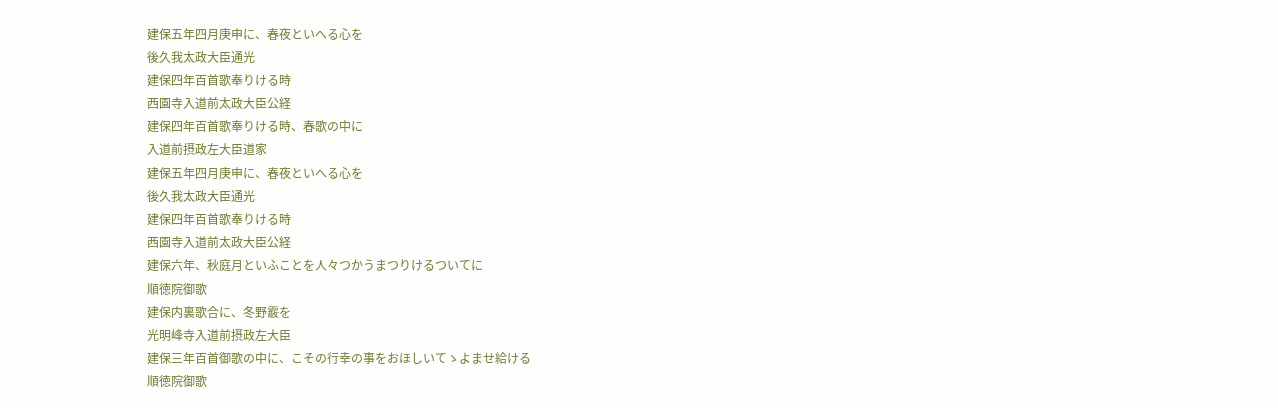建保五年四月庚申に、春夜といへる心を
後久我太政大臣通光
建保四年百首歌奉りける時
西園寺入道前太政大臣公経
建保四年百首歌奉りける時、春歌の中に
入道前摂政左大臣道家
建保五年四月庚申に、春夜といへる心を
後久我太政大臣通光
建保四年百首歌奉りける時
西園寺入道前太政大臣公経
建保六年、秋庭月といふことを人々つかうまつりけるついてに
順徳院御歌
建保内裏歌合に、冬野霰を
光明峰寺入道前摂政左大臣
建保三年百首御歌の中に、こその行幸の事をおほしいてゝよませ給ける
順徳院御歌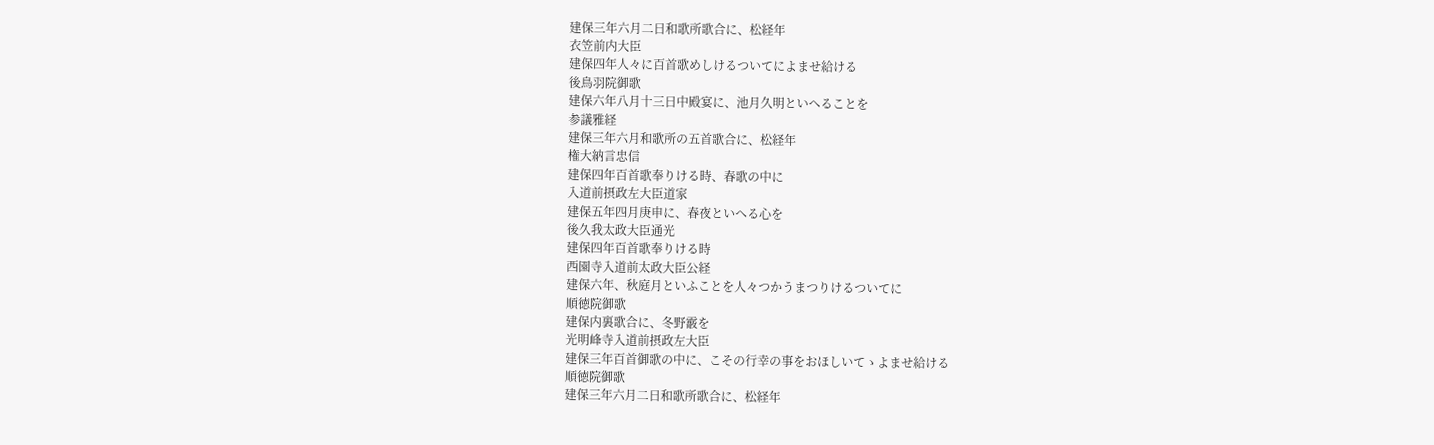建保三年六月二日和歌所歌合に、松経年
衣笠前内大臣
建保四年人々に百首歌めしけるついてによませ給ける
後鳥羽院御歌
建保六年八月十三日中殿宴に、池月久明といへることを
参議雅経
建保三年六月和歌所の五首歌合に、松経年
権大納言忠信
建保四年百首歌奉りける時、春歌の中に
入道前摂政左大臣道家
建保五年四月庚申に、春夜といへる心を
後久我太政大臣通光
建保四年百首歌奉りける時
西園寺入道前太政大臣公経
建保六年、秋庭月といふことを人々つかうまつりけるついてに
順徳院御歌
建保内裏歌合に、冬野霰を
光明峰寺入道前摂政左大臣
建保三年百首御歌の中に、こその行幸の事をおほしいてゝよませ給ける
順徳院御歌
建保三年六月二日和歌所歌合に、松経年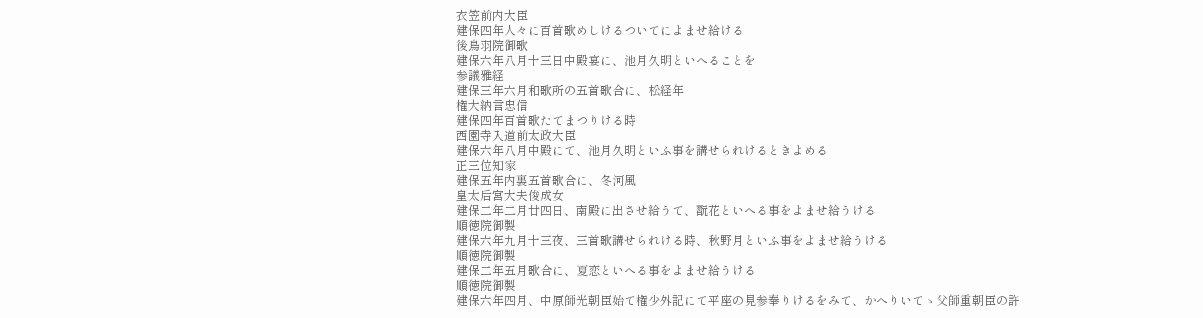衣笠前内大臣
建保四年人々に百首歌めしけるついてによませ給ける
後鳥羽院御歌
建保六年八月十三日中殿宴に、池月久明といへることを
参議雅経
建保三年六月和歌所の五首歌合に、松経年
権大納言忠信
建保四年百首歌たてまつりける時
西園寺入道前太政大臣
建保六年八月中殿にて、池月久明といふ事を講せられけるときよめる
正三位知家
建保五年内裏五首歌合に、冬河風
皇太后宮大夫俊成女
建保二年二月廿四日、南殿に出させ給うて、翫花といへる事をよませ給うける
順徳院御製
建保六年九月十三夜、三首歌講せられける時、秋野月といふ事をよませ給うける
順徳院御製
建保二年五月歌合に、夏恋といへる事をよませ給うける
順徳院御製
建保六年四月、中原師光朝臣始て権少外記にて平座の見参奉りけるをみて、かへりいてゝ父師重朝臣の許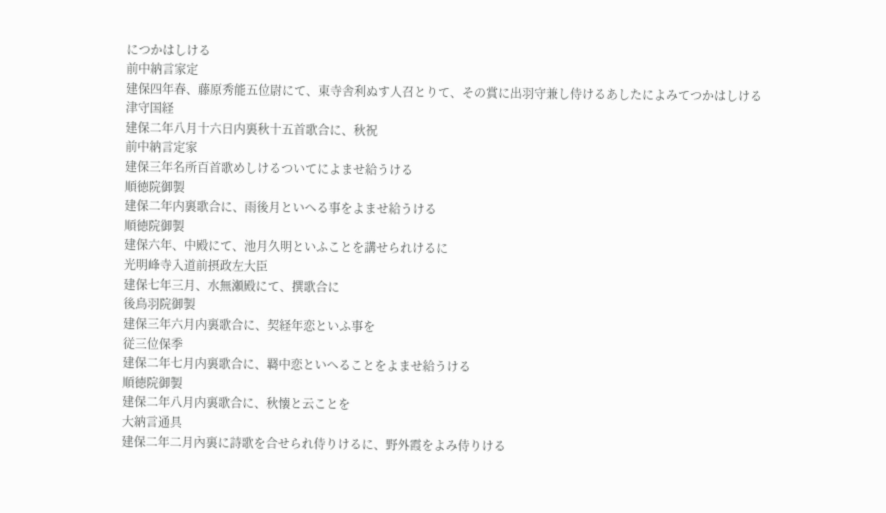につかはしける
前中納言家定
建保四年春、藤原秀能五位尉にて、東寺舎利ぬす人召とりて、その賞に出羽守兼し侍けるあしたによみてつかはしける
津守国経
建保二年八月十六日内裏秋十五首歌合に、秋祝
前中納言定家
建保三年名所百首歌めしけるついてによませ給うける
順徳院御製
建保二年内裏歌合に、雨後月といへる事をよませ給うける
順徳院御製
建保六年、中殿にて、池月久明といふことを講せられけるに
光明峰寺入道前摂政左大臣
建保七年三月、水無瀬殿にて、撰歌合に
後鳥羽院御製
建保三年六月内裏歌合に、契経年恋といふ事を
従三位保季
建保二年七月内裏歌合に、羇中恋といへることをよませ給うける
順徳院御製
建保二年八月内裏歌合に、秋懐と云ことを
大納言通具
建保二年二月內裏に詩歌を合せられ侍りけるに、野外霞をよみ侍りける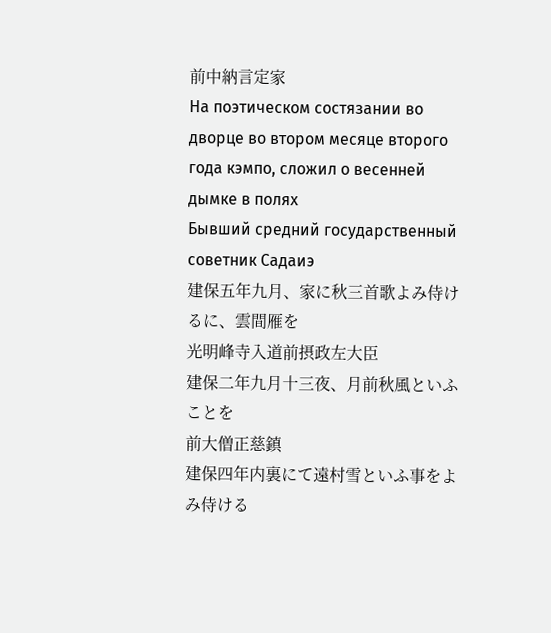前中納言定家
На поэтическом состязании во дворце во втором месяце второго года кэмпо, сложил о весенней дымке в полях
Бывший средний государственный советник Садаиэ
建保五年九月、家に秋三首歌よみ侍けるに、雲間雁を
光明峰寺入道前摂政左大臣
建保二年九月十三夜、月前秋風といふことを
前大僧正慈鎮
建保四年内裏にて遠村雪といふ事をよみ侍ける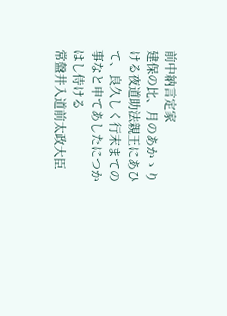前中納言定家
建保の比、月のあかゝりける夜道助法親王にあひて、良久しく行末まての事なと申てあしたにつかはし侍ける
常盤井入道前太政大臣